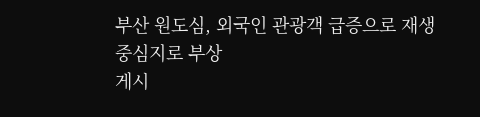부산 원도심, 외국인 관광객 급증으로 재생 중심지로 부상
게시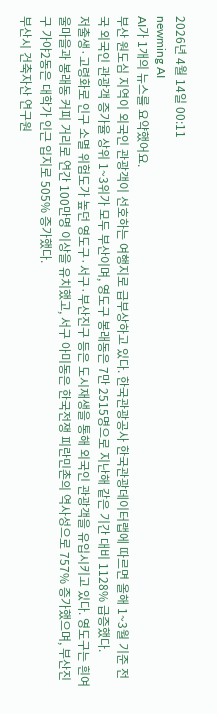2026년 4월 14일 00:11
newming AI
AI가 1개의 뉴스를 요약했어요.
부산 원도심 지역이 외국인 관광객이 선호하는 여행지로 급부상하고 있다. 한국관광공사 한국관광데이터랩에 따르면 올해 1~3월 기준 전국 외국인 관광객 증가율 상위 1~3위가 모두 부산이며, 영도구 봉래동은 7만 2515명으로 지난해 같은 기간 대비 1128% 급증했다.
저출생·고령화로 인구 소멸 위험도가 높던 영도구·서구·부산진구 등은 도시재생을 통해 외국인 관광객을 유입시키고 있다. 영도구는 흰여울마을과 봉래동 커피 거리로 연간 100만명 이상을 유치했고, 서구 아미동은 한국전쟁 피란민촌의 역사성으로 757% 증가했으며, 부산진구 가야2동은 대학가 인근 입지로 505% 증가했다.
부산시 건축자산 연구원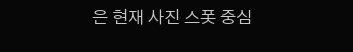은 현재 사진 스폿 중심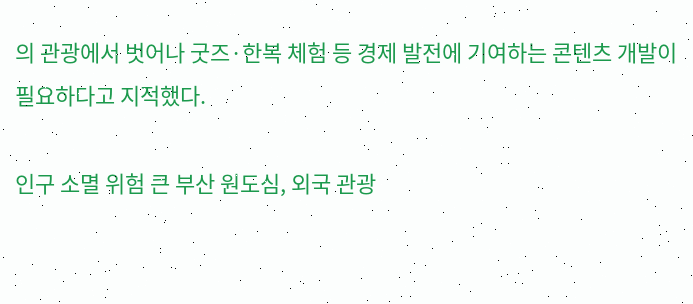의 관광에서 벗어나 굿즈·한복 체험 등 경제 발전에 기여하는 콘텐츠 개발이 필요하다고 지적했다.

인구 소멸 위험 큰 부산 원도심, 외국 관광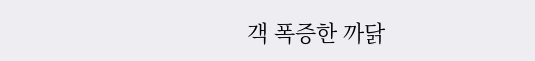객 폭증한 까닭